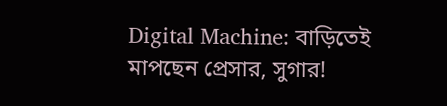Digital Machine: বাড়িতেই মাপছেন প্রেসার, সুগার!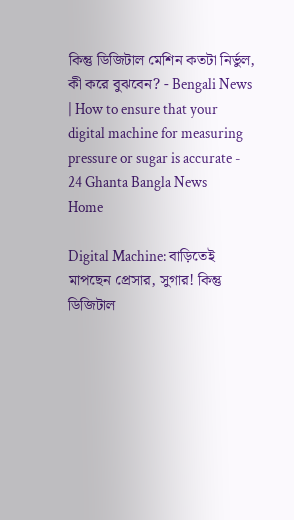কিন্তু ডিজিটাল মেশিন কতটা নির্ভুল, কী করে বুঝবেন? - Bengali News | How to ensure that your digital machine for measuring pressure or sugar is accurate - 24 Ghanta Bangla News
Home

Digital Machine: বাড়িতেই মাপছেন প্রেসার, সুগার! কিন্তু ডিজিটাল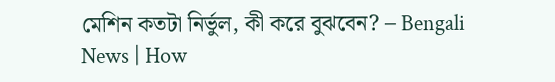মেশিন কতটা নির্ভুল, কী করে বুঝবেন? – Bengali News | How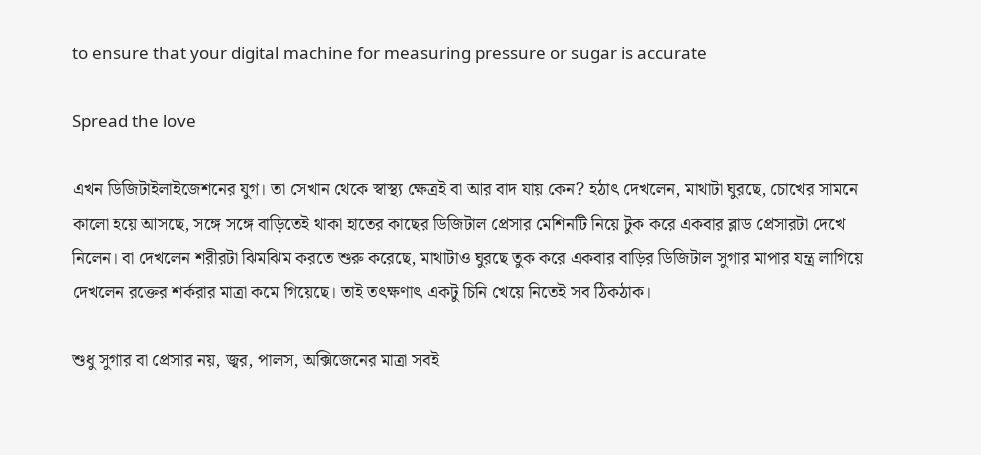to ensure that your digital machine for measuring pressure or sugar is accurate

Spread the love

এখন ডিজিটাইলাইজেশনের যুগ। তা সেখান থেকে স্বাস্থ্য ক্ষেত্রই বা আর বাদ যায় কেন? হঠাৎ দেখলেন, মাথাটা ঘুরছে, চোখের সামনে কালো হয়ে আসছে, সঙ্গে সঙ্গে বাড়িতেই থাকা হাতের কাছের ডিজিটাল প্রেসার মেশিনটি নিয়ে টুক করে একবার ব্লাড প্রেসারটা দেখে নিলেন। বা দেখলেন শরীরটা ঝিমঝিম করতে শুরু করেছে, মাথাটাও ঘুরছে তুক করে একবার বাড়ির ডিজিটাল সুগার মাপার যন্ত্র লাগিয়ে দেখলেন রক্তের শর্করার মাত্রা কমে গিয়েছে। তাই তৎক্ষণাৎ একটু চিনি খেয়ে নিতেই সব ঠিকঠাক।

শুধু সুগার বা প্রেসার নয়, জ্বর, পালস, অক্সিজেনের মাত্রা সবই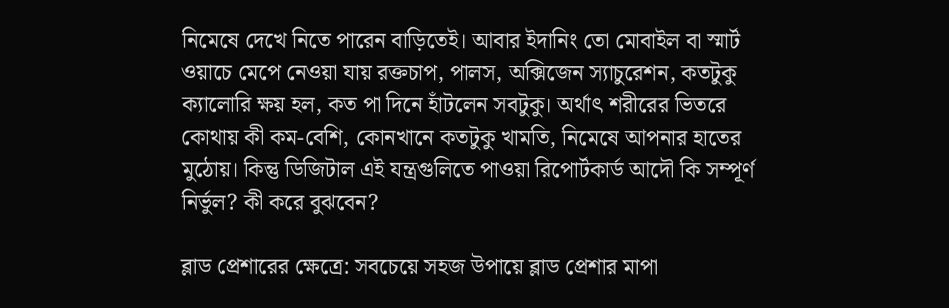নিমেষে দেখে নিতে পারেন বাড়িতেই। আবার ইদানিং তো মোবাইল বা স্মার্ট ওয়াচে মেপে নেওয়া যায় রক্তচাপ, পালস, অক্সিজেন স্যাচুরেশন, কতটুকু ক্যালোরি ক্ষয় হল, কত পা দিনে হাঁটলেন সবটুকু। অর্থাৎ শরীরের ভিতরে কোথায় কী কম-বেশি, কোনখানে কতটুকু খামতি, নিমেষে আপনার হাতের মুঠোয়। কিন্তু ডিজিটাল এই যন্ত্রগুলিতে পাওয়া রিপোর্টকার্ড আদৌ কি সম্পূর্ণ নির্ভুল? কী করে বুঝবেন?

ব্লাড প্রেশারের ক্ষেত্রে: সবচেয়ে সহজ উপায়ে ব্লাড প্রেশার মাপা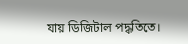যায় ডিজিটাল পদ্ধতিতে।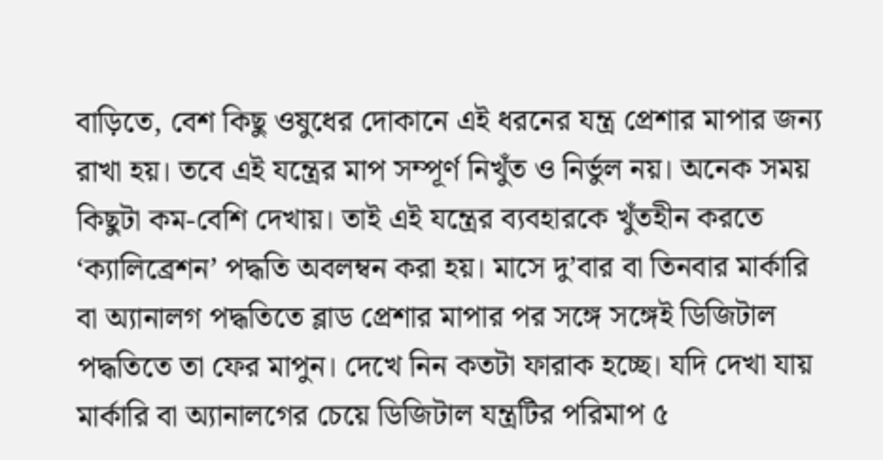বাড়িতে, বেশ কিছু ওষুধের দোকানে এই ধরনের যন্ত্র প্রেশার মাপার জন্য রাখা হয়। তবে এই যন্ত্রের মাপ সম্পূর্ণ নিখুঁত ও নির্ভুল নয়। অনেক সময় কিছুটা কম-বেশি দেখায়। তাই এই যন্ত্রের ব্যবহারকে খুঁতহীন করতে ‘ক্যালিব্রেশন’ পদ্ধতি অবলম্বন করা হয়। মাসে দু’বার বা তিনবার মার্কারি বা অ্যানালগ পদ্ধতিতে ব্লাড প্রেশার মাপার পর সঙ্গে সঙ্গেই ডিজিটাল পদ্ধতিতে তা ফের মাপুন। দেখে নিন কতটা ফারাক হচ্ছে। যদি দেখা যায় মার্কারি বা অ্যানালগের চেয়ে ডিজিটাল যন্ত্রটির পরিমাপ ৫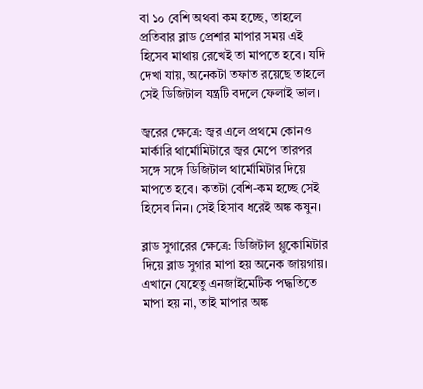বা ১০ বেশি অথবা কম হচ্ছে, তাহলে প্রতিবার ব্লাড প্রেশার মাপার সময় এই হিসেব মাথায় রেখেই তা মাপতে হবে। যদি দেখা যায়, অনেকটা তফাত রয়েছে তাহলে সেই ডিজিটাল যন্ত্রটি বদলে ফেলাই ভাল।

জ্বরের ক্ষেত্রে: জ্বর এলে প্রথমে কোনও মার্কারি থার্মোমিটারে জ্বর মেপে তারপর সঙ্গে সঙ্গে ডিজিটাল থার্মোমিটার দিয়ে মাপতে হবে। কতটা বেশি-কম হচ্ছে সেই হিসেব নিন। সেই হিসাব ধরেই অঙ্ক কষুন।

ব্লাড সুগারের ক্ষেত্রে: ডিজিটাল গ্লুকোমিটার দিয়ে ব্লাড সুগার মাপা হয় অনেক জায়গায়। এখানে যেহেতু এনজাইমেটিক পদ্ধতিতে মাপা হয় না, তাই মাপার অঙ্ক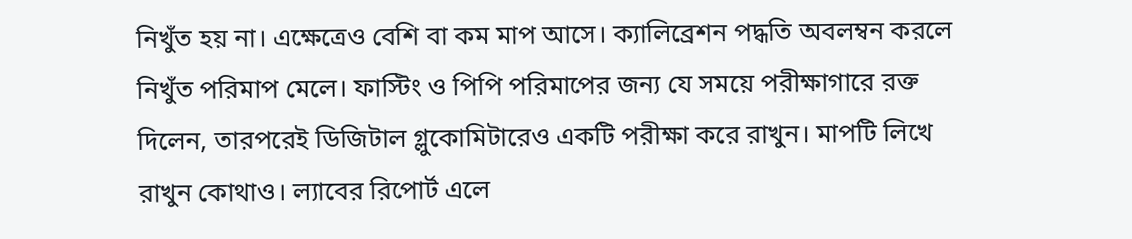নিখুঁত হয় না। এক্ষেত্রেও বেশি বা কম মাপ আসে। ক্যালিব্রেশন পদ্ধতি অবলম্বন করলে নিখুঁত পরিমাপ মেলে। ফাস্টিং ও পিপি পরিমাপের জন্য যে সময়ে পরীক্ষাগারে রক্ত দিলেন, তারপরেই ডিজিটাল গ্লুকোমিটারেও একটি পরীক্ষা করে রাখুন। মাপটি লিখে রাখুন কোথাও। ল্যাবের রিপোর্ট এলে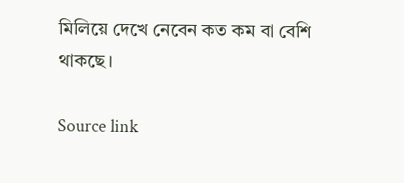মিলিয়ে দেখে নেবেন কত কম বা বেশি থাকছে।

Source link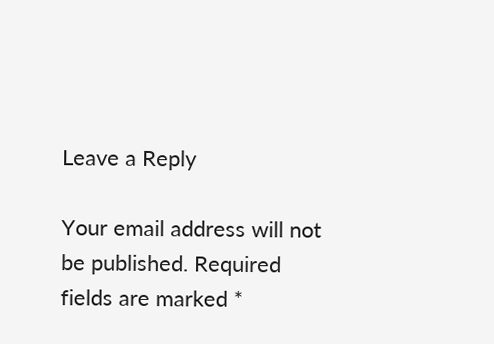Leave a Reply

Your email address will not be published. Required fields are marked *